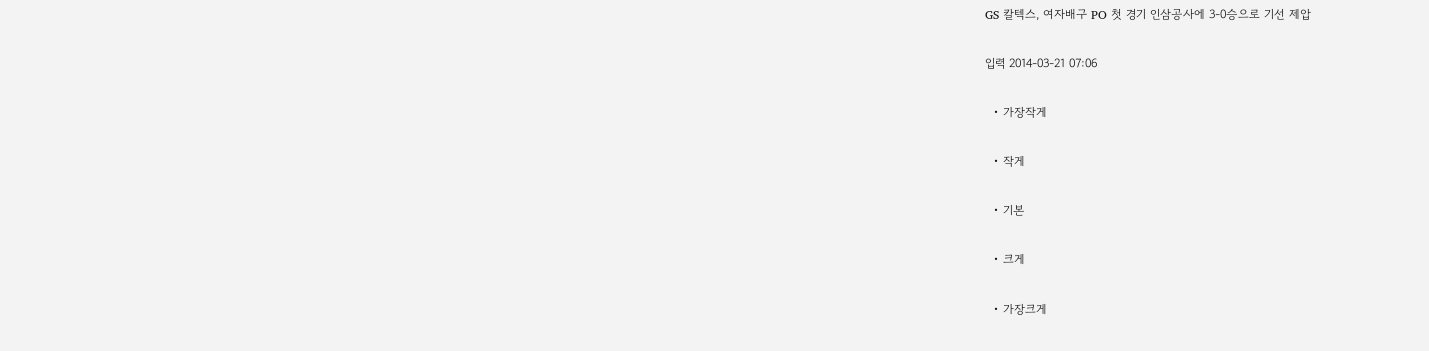GS 칼텍스, 여자배구 PO 첫 경기 인삼공사에 3-0승으로 기선 제압

입력 2014-03-21 07:06

  • 가장작게

  • 작게

  • 기본

  • 크게

  • 가장크게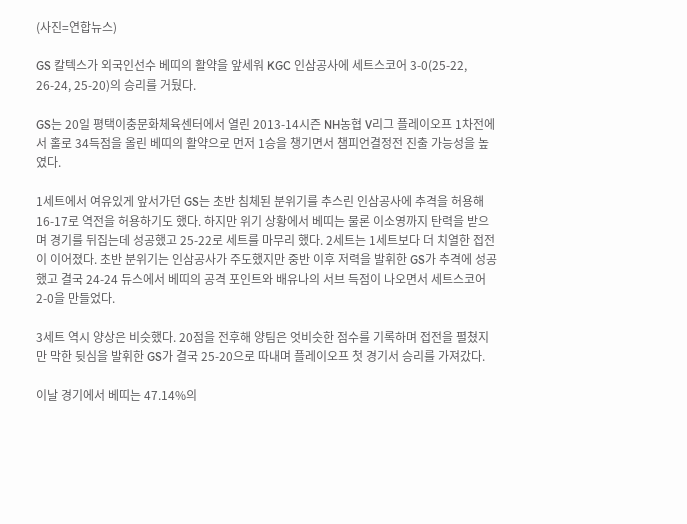(사진=연합뉴스)

GS 칼텍스가 외국인선수 베띠의 활약을 앞세워 KGC 인삼공사에 세트스코어 3-0(25-22, 26-24, 25-20)의 승리를 거뒀다.

GS는 20일 평택이충문화체육센터에서 열린 2013-14시즌 NH농협 V리그 플레이오프 1차전에서 홀로 34득점을 올린 베띠의 활약으로 먼저 1승을 챙기면서 챔피언결정전 진출 가능성을 높였다.

1세트에서 여유있게 앞서가던 GS는 초반 침체된 분위기를 추스린 인삼공사에 추격을 허용해 16-17로 역전을 허용하기도 했다. 하지만 위기 상황에서 베띠는 물론 이소영까지 탄력을 받으며 경기를 뒤집는데 성공했고 25-22로 세트를 마무리 했다. 2세트는 1세트보다 더 치열한 접전이 이어졌다. 초반 분위기는 인삼공사가 주도했지만 중반 이후 저력을 발휘한 GS가 추격에 성공했고 결국 24-24 듀스에서 베띠의 공격 포인트와 배유나의 서브 득점이 나오면서 세트스코어 2-0을 만들었다.

3세트 역시 양상은 비슷했다. 20점을 전후해 양팀은 엇비슷한 점수를 기록하며 접전을 펼쳤지만 막한 뒷심을 발휘한 GS가 결국 25-20으로 따내며 플레이오프 첫 경기서 승리를 가져갔다.

이날 경기에서 베띠는 47.14%의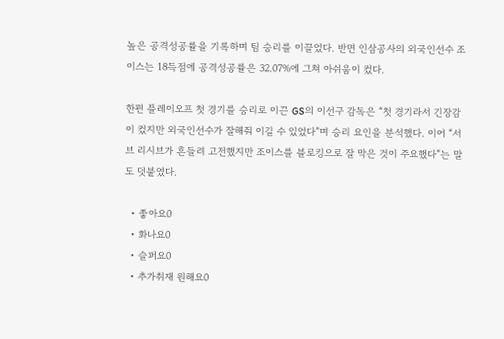높은 공격성공률을 기록하며 팀 승리를 이끌었다. 반면 인삼공사의 외국인선수 조이스는 18득점에 공격성공률은 32.07%에 그쳐 아쉬움이 컸다.

한편 플레이오프 첫 경기를 승리로 이끈 GS의 이선구 감독은 “첫 경기라서 긴장감이 컸지만 외국인선수가 잘해줘 이길 수 있었다”며 승리 요인을 분석했다. 이어 “서브 리시브가 흔들려 고전했지만 조이스를 블로킹으로 잘 막은 것이 주요했다”는 말도 덧붙였다.

  • 좋아요0
  • 화나요0
  • 슬퍼요0
  • 추가취재 원해요0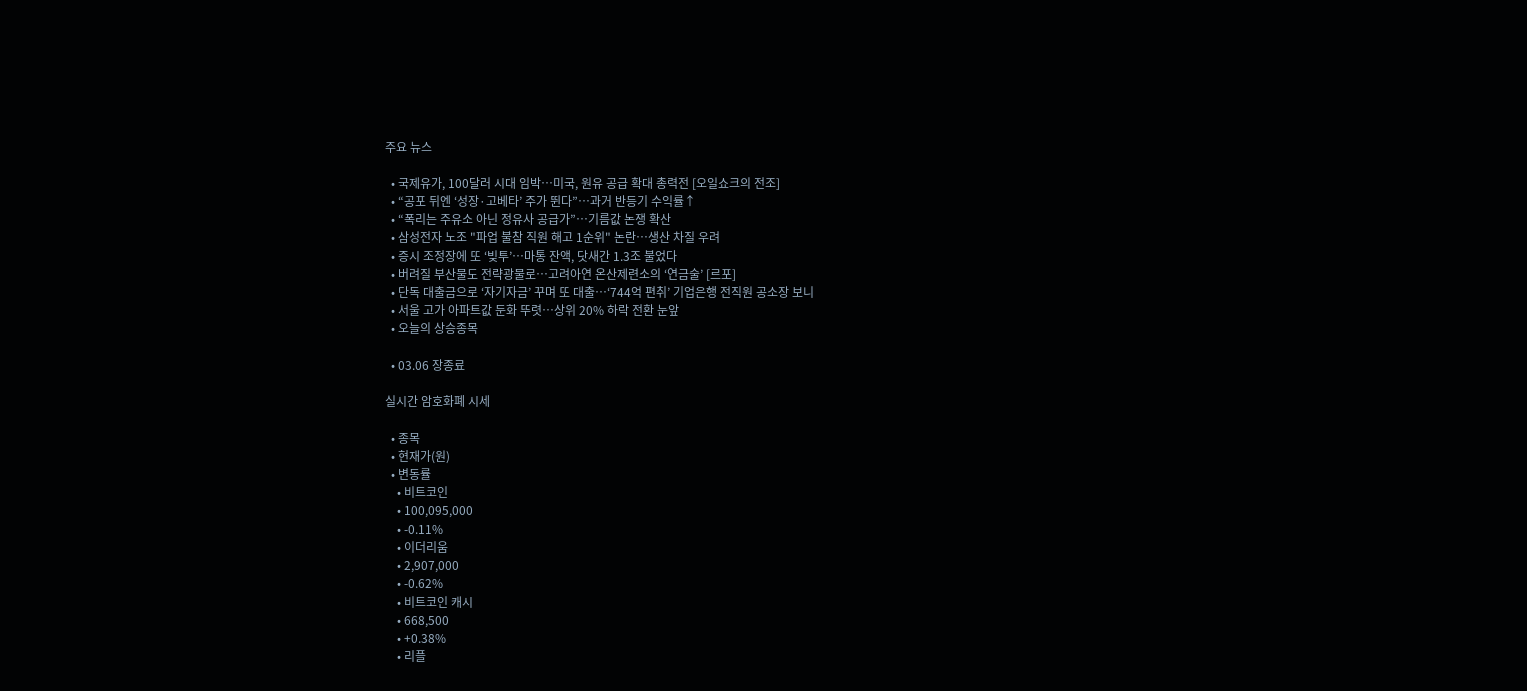주요 뉴스

  • 국제유가, 100달러 시대 임박…미국, 원유 공급 확대 총력전 [오일쇼크의 전조]
  • “공포 뒤엔 ‘성장·고베타’ 주가 뛴다”⋯과거 반등기 수익률↑
  • “폭리는 주유소 아닌 정유사 공급가”…기름값 논쟁 확산
  • 삼성전자 노조 "파업 불참 직원 해고 1순위" 논란…생산 차질 우려
  • 증시 조정장에 또 ‘빚투’…마통 잔액, 닷새간 1.3조 불었다
  • 버려질 부산물도 전략광물로…고려아연 온산제련소의 ‘연금술’ [르포]
  • 단독 대출금으로 ‘자기자금’ 꾸며 또 대출…‘744억 편취’ 기업은행 전직원 공소장 보니
  • 서울 고가 아파트값 둔화 뚜렷⋯상위 20% 하락 전환 눈앞
  • 오늘의 상승종목

  • 03.06 장종료

실시간 암호화폐 시세

  • 종목
  • 현재가(원)
  • 변동률
    • 비트코인
    • 100,095,000
    • -0.11%
    • 이더리움
    • 2,907,000
    • -0.62%
    • 비트코인 캐시
    • 668,500
    • +0.38%
    • 리플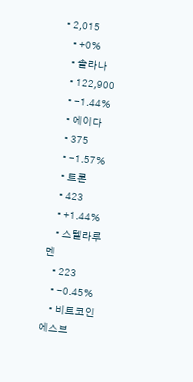• 2,015
    • +0%
    • 솔라나
    • 122,900
    • -1.44%
    • 에이다
    • 375
    • -1.57%
    • 트론
    • 423
    • +1.44%
    • 스텔라루멘
    • 223
    • -0.45%
    • 비트코인에스브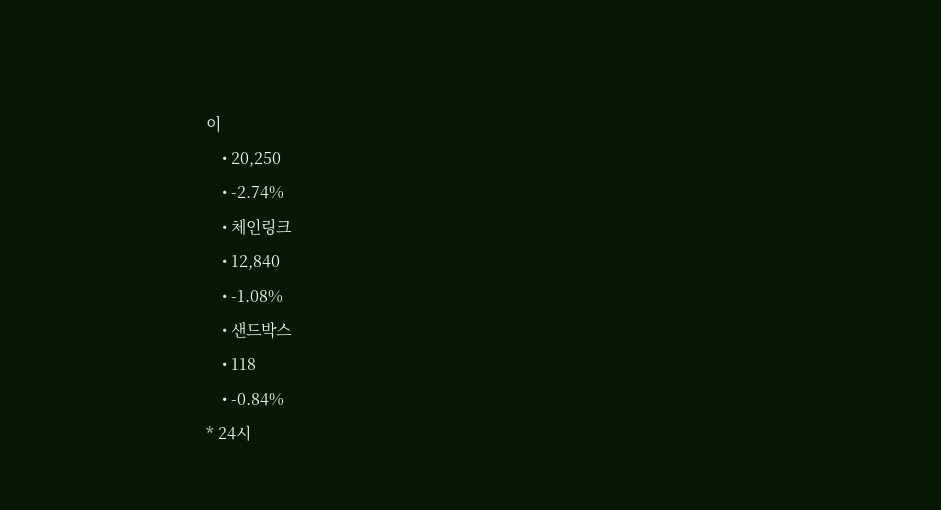이
    • 20,250
    • -2.74%
    • 체인링크
    • 12,840
    • -1.08%
    • 샌드박스
    • 118
    • -0.84%
* 24시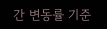간 변동률 기준